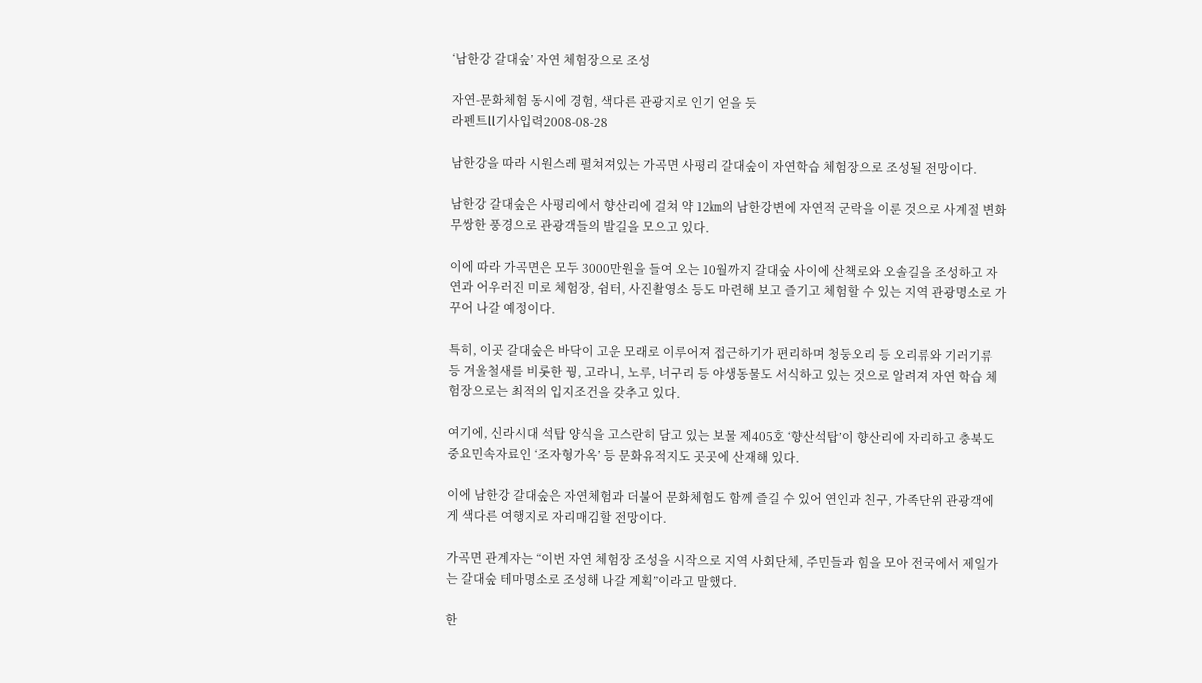‘남한강 갈대숲’ 자연 체험장으로 조성

자연-문화체험 동시에 경험, 색다른 관광지로 인기 얻을 듯
라펜트ll기사입력2008-08-28

남한강을 따라 시원스레 펼쳐져있는 가곡면 사평리 갈대숲이 자연학습 체험장으로 조성될 전망이다.

남한강 갈대숲은 사평리에서 향산리에 걸쳐 약 12㎞의 남한강변에 자연적 군락을 이룬 것으로 사계절 변화무쌍한 풍경으로 관광객들의 발길을 모으고 있다.

이에 따라 가곡면은 모두 3000만원을 들여 오는 10월까지 갈대숲 사이에 산책로와 오솔길을 조성하고 자연과 어우러진 미로 체험장, 쉼터, 사진촬영소 등도 마련해 보고 즐기고 체험할 수 있는 지역 관광명소로 가꾸어 나갈 예정이다.

특히, 이곳 갈대숲은 바닥이 고운 모래로 이루어져 접근하기가 편리하며 청둥오리 등 오리류와 기러기류 등 겨울철새를 비롯한 꿩, 고라니, 노루, 너구리 등 야생동물도 서식하고 있는 것으로 알려져 자연 학습 체험장으로는 최적의 입지조건을 갖추고 있다.

여기에, 신라시대 석탑 양식을 고스란히 담고 있는 보물 제405호 ‘향산석탑’이 향산리에 자리하고 충북도 중요민속자료인 ‘조자형가옥’ 등 문화유적지도 곳곳에 산재해 있다.

이에 남한강 갈대숲은 자연체험과 더불어 문화체험도 함께 즐길 수 있어 연인과 친구, 가족단위 관광객에게 색다른 여행지로 자리매김할 전망이다.

가곡면 관계자는 “이번 자연 체험장 조성을 시작으로 지역 사회단체, 주민들과 힘을 모아 전국에서 제일가는 갈대숲 테마명소로 조성해 나갈 계획”이라고 말했다.

한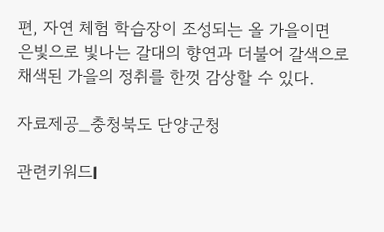편, 자연 체험 학습장이 조성되는 올 가을이면 은빛으로 빛나는 갈대의 향연과 더불어 갈색으로 채색된 가을의 정취를 한껏 감상할 수 있다.

자료제공_충청북도 단양군청

관련키워드l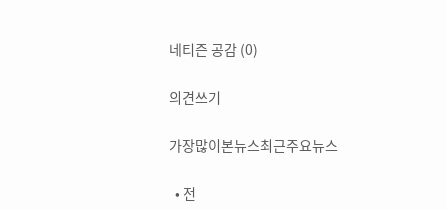네티즌 공감 (0)

의견쓰기

가장많이본뉴스최근주요뉴스

  • 전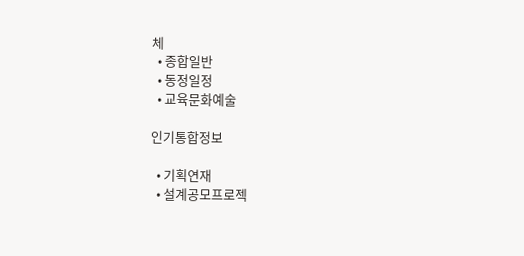체
  • 종합일반
  • 동정일정
  • 교육문화예술

인기통합정보

  • 기획연재
  • 설계공모프로젝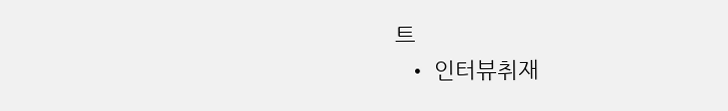트
  • 인터뷰취재